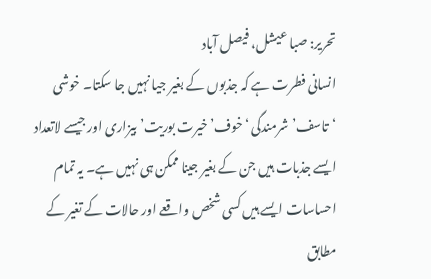تحریر: صبا عیشل، فیصل آباد
انسانی فطرت ہے کہ جذبوں کے بغیر جیا نہیں جا سکتا۔ خوشی ‘تاسف’شرمندگی ‘خوف’خیرت بوریت’بیزاری اور جیسے لاتعداد ایسے جذبات ہیں جن کے بغیر جینا ممکن ہی نہیں ہے۔ یہ تمام احساسات ایسے ہیں کسی شخص واقعے اور حالات کے تغیر کے مطابق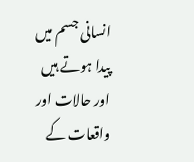انسانی جسم میں پیدا ہوتے ہیں اور حالات اور واقعات کے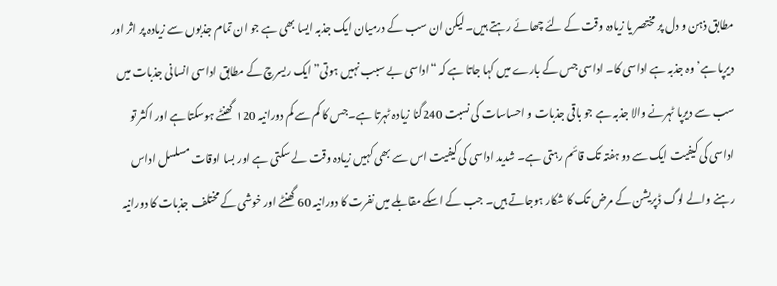مطابق ذہن و دل پر مختصر یا زیادہ وقت کے لئے چھائے رہتے ہیں۔ لیکن ان سب کے درمیان ایک جذبہ ایسا بھی ہے جو ان تمام جذبوں سے زیادہ پر اثر اور دیرپا ہے’ وہ جذبہ ہے اداسی کا۔ اداسی جس کے بارے میں کہا جاتا ہے کہ “اداسی بے سبب نہیں ہوتی” ایک ریسرچ کے مطابق اداسی انسانی جذبات میں سب سے دیرپا ٹہرنے والا جذبہ ہے جو باقی جذبات و احساسات کی نسبت 240گنا زیادہ ٹہرتا ہے۔جس کا کم سے کم دورانیہ ١20 گھنٹے ہوسکتا ہے اور اکثر تو اداسی کی کیفیت ایک سے دو ہفتہ تک قائم رہتی ہے۔ شدید اداسی کی کیفیت اس سے بھی کہیں زیادہ وقت لے سکتی ہے اور بسا اوقات مسلسل اداس رہنے والے لوگ ڈپریشن کے مرض تک کا شکار ہوجاتے ہیں۔ جب کے اسکے مقابلے میں نفرت کا دورانیہ 60 گھنٹے اور خوشی کے مختلف جذبات کا دورانیہ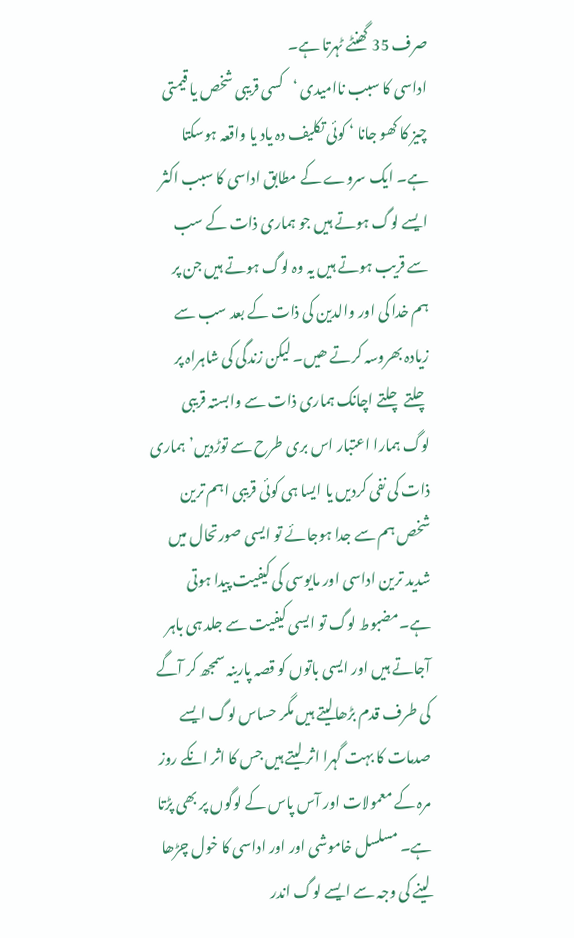صرف 35 گھنٹے ٹہرتا ہے۔
اداسی کا سبب ناامیدی ‘کسی قریبی شخص یا قیمتی چیز کا کھو جانا ‘ کوئی تکلیف دہ یاد یا واقعہ ہوسکتا ہے۔ ایک سروے کے مطابق اداسی کا سبب اکثر ایسے لوگ ہوتے ہیں جو ہماری ذات کے سب سے قریب ہوتے ہیں یہ وہ لوگ ہوتے ہیں جن پر ہم خدا کی اور والدین کی ذات کے بعد سب سے زیادہ بھروسہ کرتے ھیں۔ لیکن زندگی کی شاہراہ پر چلتے چلتے اچانک ہماری ذات سے وابستہ قریبی لوگ ہمارا اعتبار اس بری طرح سے توڑدیں’ہماری ذات کی نفی کردیں یا ایسا ہی کوئی قریبی اہم ترین شخص ہم سے جدا ہوجائے تو ایسی صورتحال میں شدید ترین اداسی اور مایوسی کی کیفیت پیدا ہوتی ہے۔مضبوط لوگ تو ایسی کیفیت سے جلد ہی باہر آجاتے ہیں اور ایسی باتوں کو قصہ پارینہ سمجھ کر آگے کی طرف قدم بڑھالیتے ہیں مگر حساس لوگ ایسے صدمات کا بہت گہرا اثر لیتے ہیں جس کا اثر انکے روز مرہ کے معمولات اور آس پاس کے لوگوں پر بھی پڑتا ہے۔ مسلسل خاموشی اور اور اداسی کا خول چڑھا لینے کی وجہ سے ایسے لوگ اندر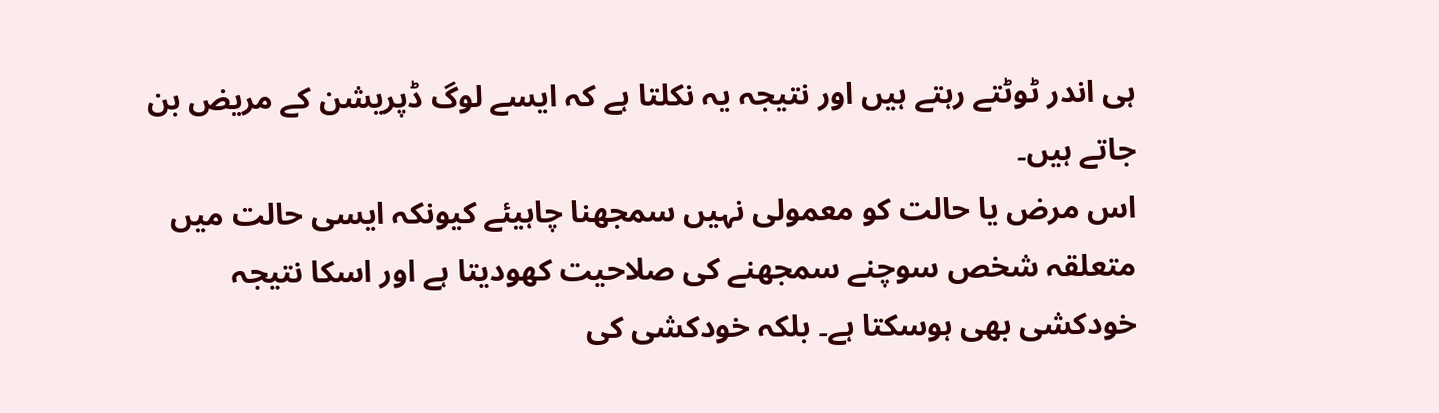ہی اندر ٹوٹتے رہتے ہیں اور نتیجہ یہ نکلتا ہے کہ ایسے لوگ ڈپریشن کے مریض بن جاتے ہیں۔
اس مرض یا حالت کو معمولی نہیں سمجھنا چاہیئے کیونکہ ایسی حالت میں متعلقہ شخص سوچنے سمجھنے کی صلاحیت کھودیتا ہے اور اسکا نتیجہ خودکشی بھی ہوسکتا ہے۔ بلکہ خودکشی کی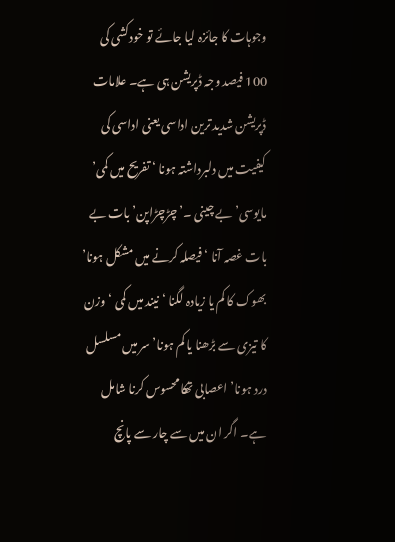وجوہات کا جائزہ لیا جائے تو خودکشی کی 100 فیصد وجہ ڈپریشن ہی ہے۔ علامات ڈپریشن شدید ترین اداسی یعنی اداسی کی کیفیت میں دلبرداشتہ ہونا ‘ تفریح میں کمی’ مایوسی’بے چینی ۔’ چڑچڑاپن’ بات بے بات غصہ آنا ‘فیصلہ کرنے میں مشکل ہونا’ بھوک کا کم یا زیادہ لگنا ‘نیند میں کمی ‘وزن کا تیزی سے بڑھنا یا کم ہونا’ سر میں مسلسل درد ہونا’ اعصابی تھکا محسوس کرنا شامل ہے۔ اگر ان میں سے چار سے پانچ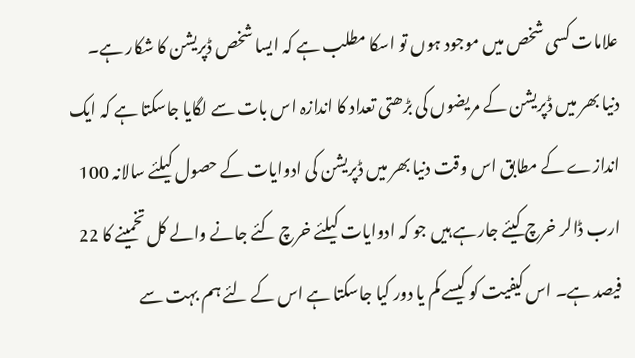علامات کسی شخص میں موجود ہوں تو اسکا مطلب ہے کہ ایسا شخص ڈپریشن کا شکار ہے۔
دنیا بھر میں ڈپریشن کے مریضوں کی بڑھتی تعداد کا اندازہ اس بات سے لگایا جاسکتا ہے کہ ایک اندازے کے مطابق اس وقت دنیا بھر میں ڈپریشن کی ادوایات کے حصول کیلئے سالانہ 100 ارب ڈالر خرچ کیئے جارہے ہیں جو کہ ادوایات کیلئے خرچ کئے جانے والے کل تخمینے کا 22 فیصد ہے۔ اس کیفیت کو کیسے کم یا دور کیا جاسکتا ہے اس کے لئے ہم بہت سے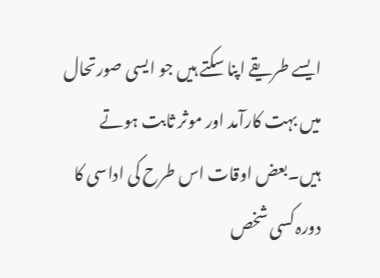ایسے طریقے اپنا سکتے ہیں جو ایسی صورتحال میں بہت کارآمد اور موثر ثابت ہوتے ہیں۔بعض اوقات اس طرح کی اداسی کا دورہ کسی شخص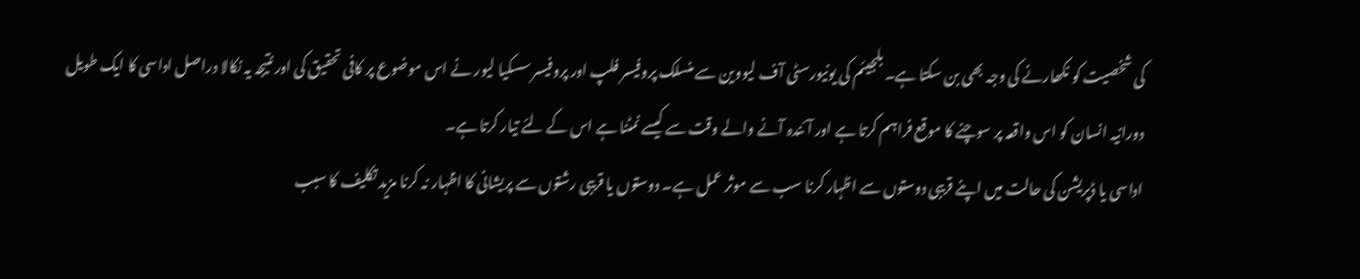کی شخصیت کو نکھارنے کی وجہ بھی بن سکتا ہے۔ بلجیئم کی یونیورسٹی آف لیووین سے منسلک پروفیسر فلپ اور پروفیسر سسکیا لیور نے اس موضوع پر کافی تحقیق کی اور نتیجہ یہ نکالا دراصل اداسی کا ایک طویل دورانیہ انسان کو اس واقعہ پر سوچنے کا موقع فراہم کرتا ہے اور آئندہ آنے والے وقت سے کیسے نمٹنا ہے اس کے لئے تیار کرتا ہے۔
اداسی یا ڈپریشن کی حالت میں اپنے قریبی دوستوں سے اظہار کرنا سب سے موثر عمل ہے۔ دوستوں یا قریبی رشتوں سے پریشانی کا اظہار نہ کرنا مزید تکلیف کا سبب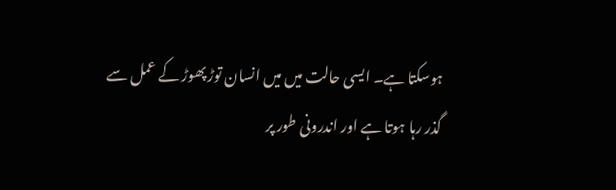ہوسکتا ہے۔ ایسی حالت میں میں انسان توڑ پھوڑ کے عمل سے گذر رہا ہوتا ہے اور اندرونی طور پر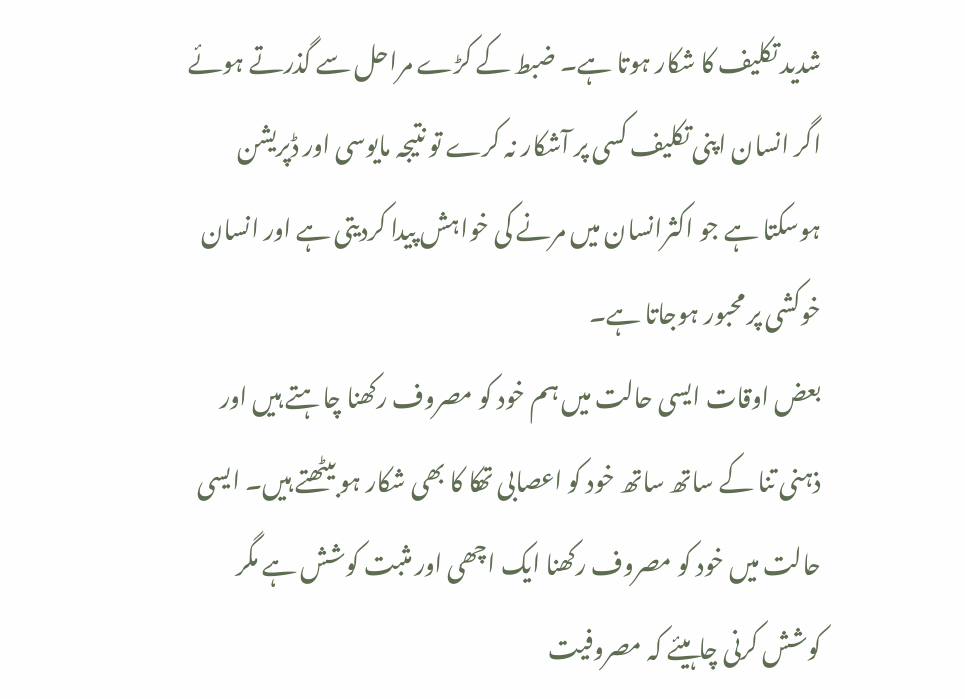شدید تکلیف کا شکار ہوتا ہے۔ ضبط کے کڑے مراحل سے گذرتے ہوئے اگر انسان اپنی تکلیف کسی پر آشکار نہ کرے تو نتیجہ مایوسی اور ڈپریشن ہوسکتا ہے جو اکثرانسان میں مرنے کی خواہش پیدا کردیتی ہے اور انسان خوکشی پر محبور ہوجاتا ہے۔
بعض اوقات ایسی حالت میں ہم خود کو مصروف رکھنا چاہتے ہیں اور ذہنی تنا کے ساتھ ساتھ خود کو اعصابی تھکا کا بھی شکار ہو بیٹھتے ہیں۔ ایسی حالت میں خود کو مصروف رکھنا ایک اچھی اور مثبت کوشش ہے مگر کوشش کرنی چاہیئے کہ مصروفیت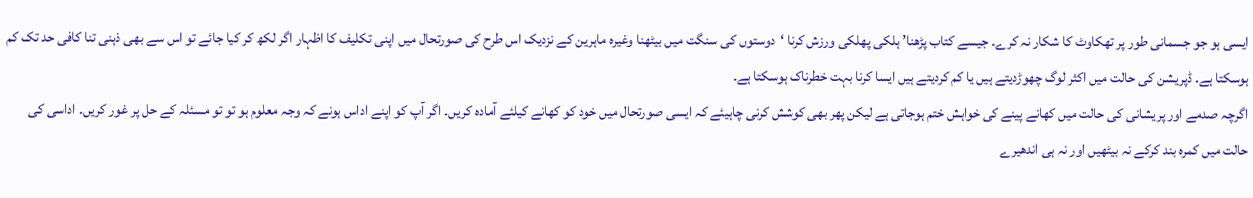ایسی ہو جو جسمانی طور پر تھکاوٹ کا شکار نہ کرے۔ جیسے کتاب پڑھنا’ ہلکی پھلکی ورزش کرنا ‘دوستوں کی سنگت میں بیٹھنا وغیرہ ماہرین کے نزدیک اس طرح کی صورتحال میں اپنی تکلیف کا اظہار اگر لکھ کر کیا جائے تو اس سے بھی ذہنی تنا کافی حد تک کم ہوسکتا ہے. ڈپریشن کی حالت میں اکثر لوگ چھوڑدیتے ہیں یا کم کردیتے ہیں ایسا کرنا بہت خطرناک ہوسکتا ہے۔
اگرچہ صدمے اور پریشانی کی حالت میں کھانے پینے کی خواہش ختم ہوجاتی ہے لیکن پھر بھی کوشش کرنی چاہیئے کہ ایسی صورتحال میں خود کو کھانے کیلئے آمادہ کریں۔ اگر آپ کو اپنے اداس ہونے کہ وجہ معلوم ہو تو تو مسئلہ کے حل پر غور کریں۔ اداسی کی حالت میں کمرہ بند کرکے نہ بیٹھیں اور نہ ہی اندھیرے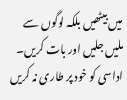میں بیٹھیں بلکہ لوگوں سے ملیں جلیں اور بات کریں۔ اداسی کو خود پر طاری نہ کریں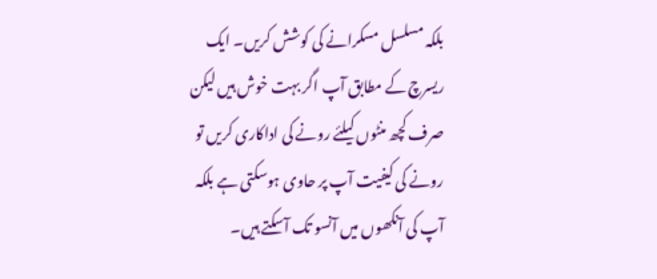بلکہ مسلسل مسکرانے کی کوشش کریں۔ ایک ریسرچ کے مطابق آپ اگر بہت خوش ہیں لیکن صرف کچھ منٹوں کیلئے رونے کی اداکاری کریں تو رونے کی کیفیت آپ پر حاوی ہوسکتی ہے بلکہ آپ کی آنکھوں میں آنسو تک آسکتے ہیں۔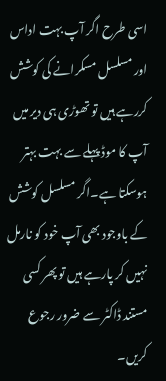اسی طرح اگر آپ بہت اداس اور مسلسل مسکرانے کی کوشش کررہے ہیں تو تھوڑی ہی دیر میں آپ کا موڈ پہلے سے بہت بہتر ہوسکتا ہے۔اگر مسلسل کوشش کے باوجود بھی آپ خود کو نارمل نہیں کر پارہے ہیں تو پھر کسی مستند ڈاکٹر سے ضرور رجوع کریں۔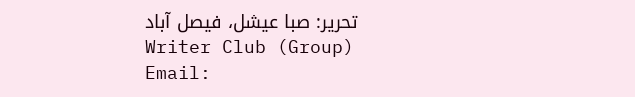تحریر: صبا عیشل، فیصل آباد
Writer Club (Group)
Email: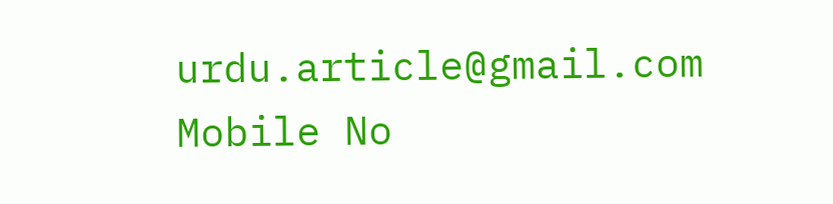urdu.article@gmail.com
Mobile No